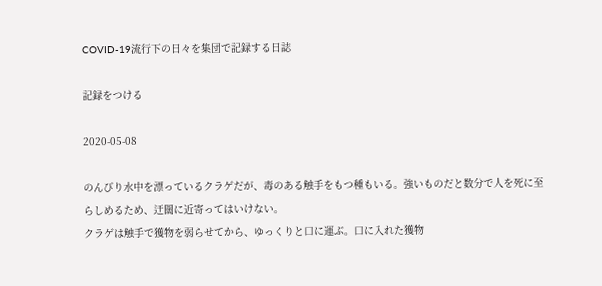COVID-19流行下の日々を集団で記録する日誌

記録をつける

2020-05-08

のんびり水中を漂っているクラゲだが、毒のある触手をもつ種もいる。強いものだと数分で人を死に至らしめるため、迂闊に近寄ってはいけない。
クラゲは触手で獲物を弱らせてから、ゆっくりと口に運ぶ。口に入れた獲物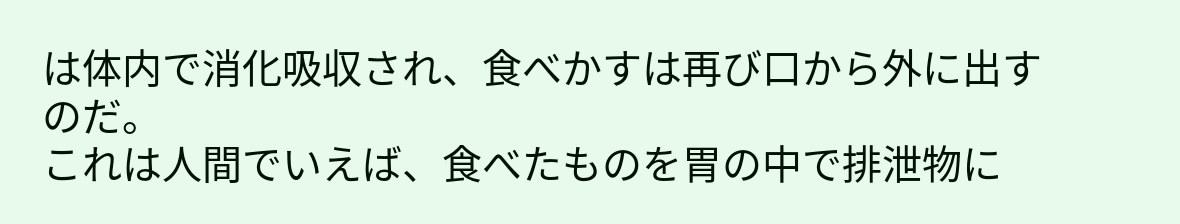は体内で消化吸収され、食べかすは再び口から外に出すのだ。
これは人間でいえば、食べたものを胃の中で排泄物に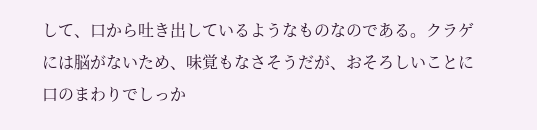して、口から吐き出しているようなものなのである。クラゲには脳がないため、味覚もなさそうだが、おそろしいことに口のまわりでしっか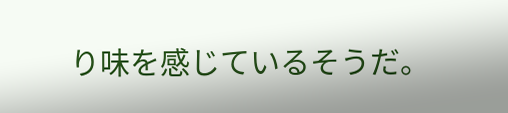り味を感じているそうだ。